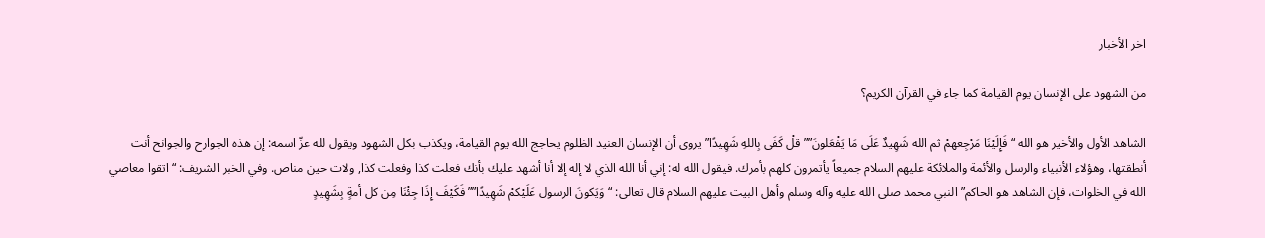اخر الأخبار

من الشهود على الإنسان يوم القيامة كما جاء في القرآن الكريم؟

الشاهد الأول والأخير هو الله “فَإِلَيْنَا مَرْجِعهمْ ثم الله شَهِيدٌ عَلَى مَا يَفْعَلونَ””قلْ كَفَى بِاللهِ شَهِيدًا” يروى أن الإنسان العنيد الظلوم يحاجج الله يوم القيامة، ويكذب بكل الشهود ويقول لله عزّ اسمه: إن هذه الجوارح والجوانح أنت أنطقتها، وهؤلاء الأنبياء والرسل والأئمة والملائكة عليهم السلام جميعاً يأتمرون كلهم بأمرك. فيقول الله له: إني أنا الله الذي لا إله إلا أنا أشهد عليك بأنك فعلت كذا وفعلت كذا, ولات حين مناص. وفي الخبر الشريف: “اتقوا معاصي الله في الخلوات، فإن الشاهد هو الحاكم” النبي محمد صلى الله عليه وآله وسلم وأهل البيت عليهم السلام قال تعالى: “وَيَكونَ الرسول عَلَيْكمْ شَهِيدًا””فَكَيْفَ إِذَا جِئْنَا مِن كل أمةٍ بِشَهِيدٍ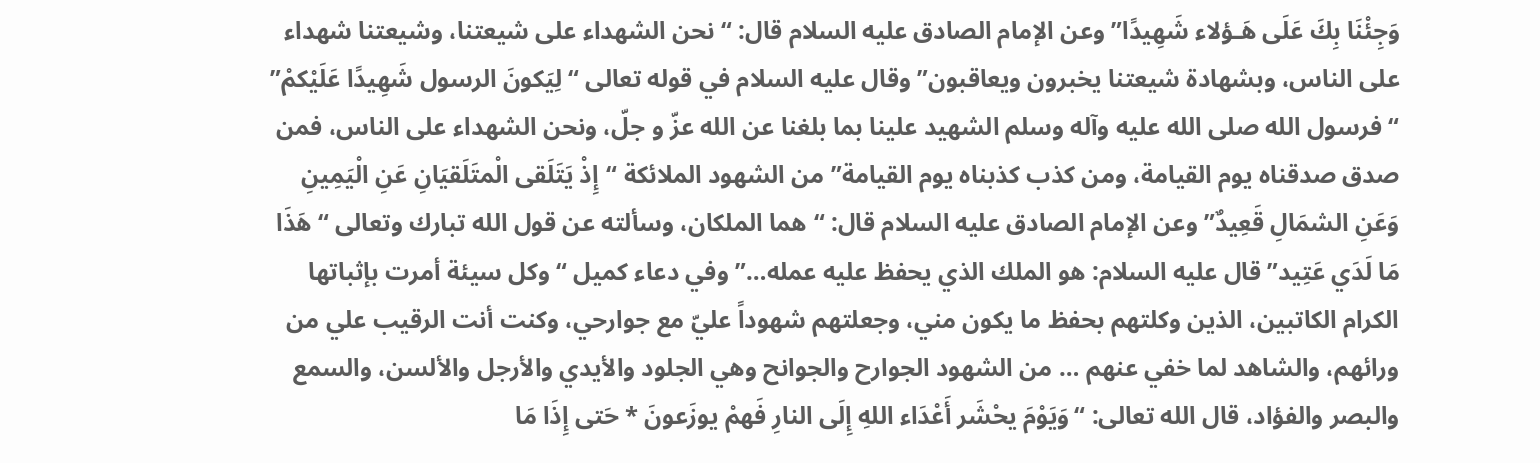وَجِئْنَا بِكَ عَلَى هَـؤلاء شَهِيدًا” وعن الإمام الصادق عليه السلام قال: “نحن الشهداء على شيعتنا، وشيعتنا شهداء على الناس، وبشهادة شيعتنا يخبرون ويعاقبون” وقال عليه السلام في قوله تعالى “لِيَكونَ الرسول شَهِيدًا عَلَيْكمْ” “فرسول الله صلى الله عليه وآله وسلم الشهيد علينا بما بلغنا عن الله عزّ و جلّ، ونحن الشهداء على الناس، فمن صدق صدقناه يوم القيامة، ومن كذب كذبناه يوم القيامة” من الشهود الملائكة “إِذْ يَتَلَقى الْمتَلَقيَانِ عَنِ الْيَمِينِ وَعَنِ الشمَالِ قَعِيدٌ” وعن الإمام الصادق عليه السلام قال: “هما الملكان، وسألته عن قول الله تبارك وتعالى “هَذَا مَا لَدَي عَتِيد” قال عليه السلام: هو الملك الذي يحفظ عليه عمله…” وفي دعاء كميل “وكل سيئة أمرت بإثباتها الكرام الكاتبين، الذين وكلتهم بحفظ ما يكون مني، وجعلتهم شهوداً عليّ مع جوارحي، وكنت أنت الرقيب علي من ورائهم، والشاهد لما خفي عنهم … من الشهود الجوارح والجوانح وهي الجلود والأيدي والأرجل والألسن، والسمع والبصر والفؤاد، قال الله تعالى: “وَيَوْمَ يحْشَر أَعْدَاء اللهِ إِلَى النارِ فَهمْ يوزَعونَ * حَتى إِذَا مَا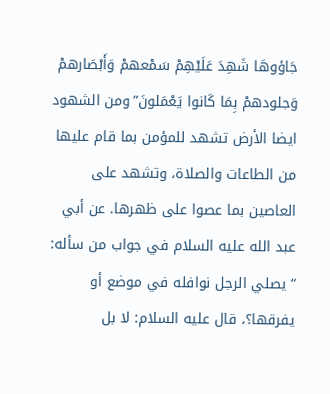جَاؤوهَا شَهِدَ عَلَيْهِمْ سَمْعهمْ وَأَبْصَارهمْ وَجلودهمْ بِمَا كَانوا يَعْمَلونَ”ومن الشهود ايضا الأرض تشهد للمؤمن بما قام عليها من الطاعات والصلاة، وتشهد على العاصين بما عصوا على ظهرها. عن أبي عبد الله عليه السلام في جواب من سأله: “يصلي الرجل نوافله في موضع أو يفرقها؟، قال عليه السلام: لا بل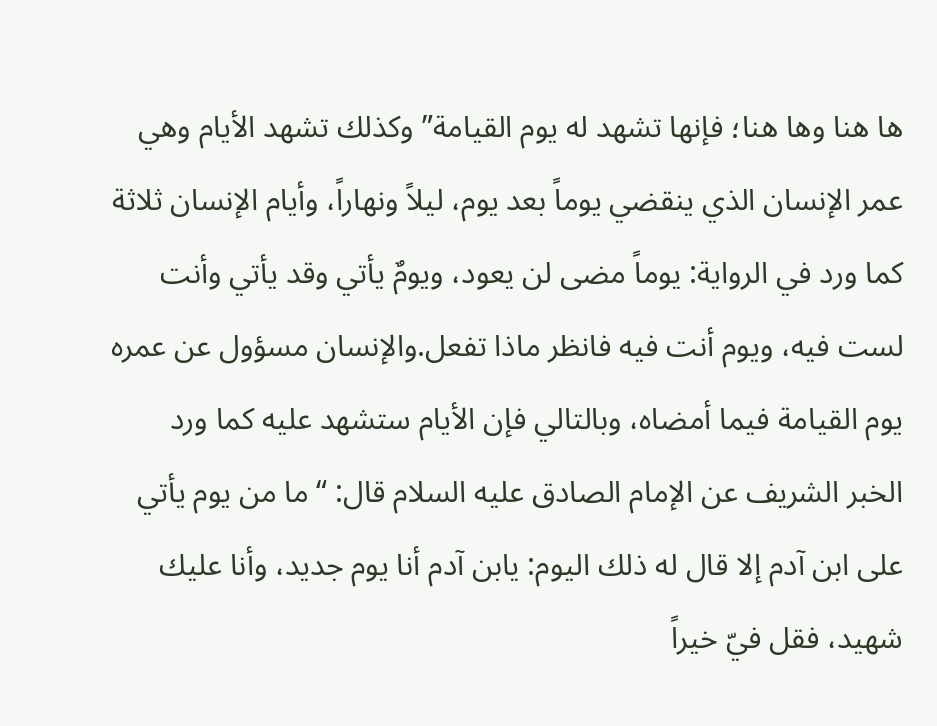ها هنا وها هنا؛ فإنها تشهد له يوم القيامة” وكذلك تشهد الأيام وهي عمر الإنسان الذي ينقضي يوماً بعد يوم، ليلاً ونهاراً، وأيام الإنسان ثلاثة كما ورد في الرواية: يوماً مضى لن يعود، ويومٌ يأتي وقد يأتي وأنت لست فيه، ويوم أنت فيه فانظر ماذا تفعل.والإنسان مسؤول عن عمره يوم القيامة فيما أمضاه، وبالتالي فإن الأيام ستشهد عليه كما ورد الخبر الشريف عن الإمام الصادق عليه السلام قال: “ما من يوم يأتي على ابن آدم إلا قال له ذلك اليوم: يابن آدم أنا يوم جديد، وأنا عليك شهيد، فقل فيّ خيراً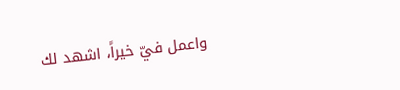واعمل فيّ خيراً، اشهد لك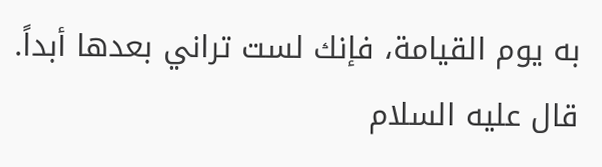به يوم القيامة، فإنك لست تراني بعدها أبداً. قال عليه السلام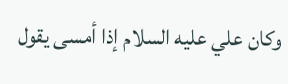وكان علي عليه السلام إذا أمسى يقول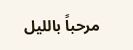مرحباً بالليل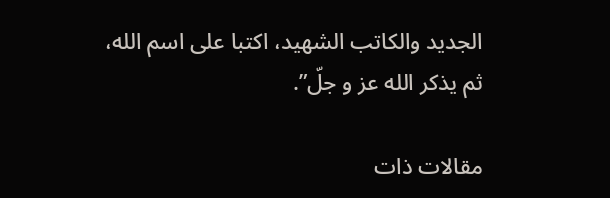الجديد والكاتب الشهيد، اكتبا على اسم الله، ثم يذكر الله عز و جلّ”.

مقالات ذات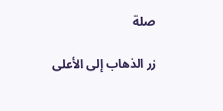صلة

زر الذهاب إلى الأعلى